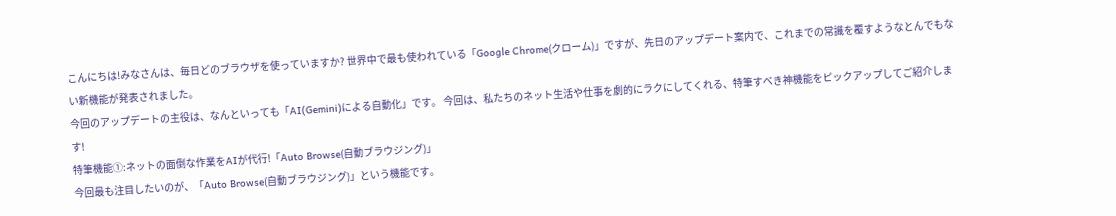こんにちは!みなさんは、毎日どのブラウザを使っていますか? 世界中で最も使われている「Google Chrome(クローム)」ですが、先日のアップデート案内で、これまでの常識を覆すようなとんでもない新機能が発表されました。
今回のアップデートの主役は、なんといっても「AI(Gemini)による自動化」です。 今回は、私たちのネット生活や仕事を劇的にラクにしてくれる、特筆すべき神機能をピックアップしてご紹介します!
特筆機能①:ネットの面倒な作業をAIが代行!「Auto Browse(自動ブラウジング)」
今回最も注目したいのが、「Auto Browse(自動ブラウジング)」という機能です。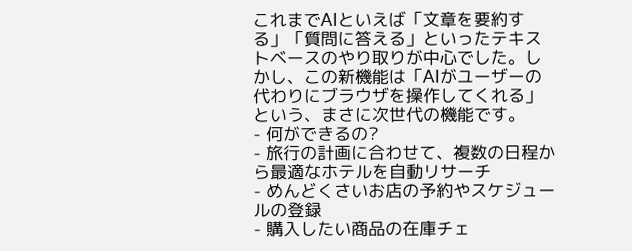これまでAIといえば「文章を要約する」「質問に答える」といったテキストベースのやり取りが中心でした。しかし、この新機能は「AIがユーザーの代わりにブラウザを操作してくれる」という、まさに次世代の機能です。
- 何ができるの?
- 旅行の計画に合わせて、複数の日程から最適なホテルを自動リサーチ
- めんどくさいお店の予約やスケジュールの登録
- 購入したい商品の在庫チェ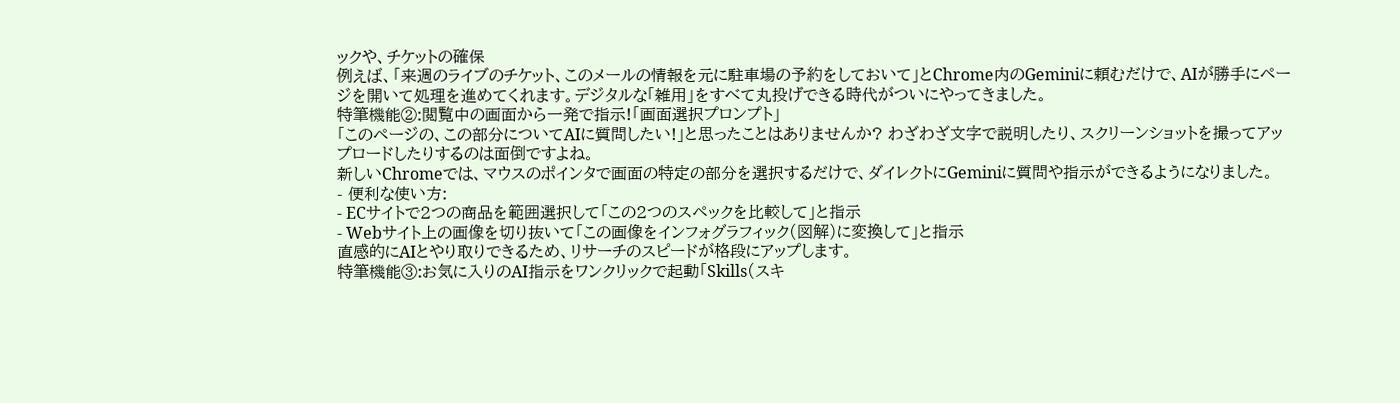ックや、チケットの確保
例えば、「来週のライブのチケット、このメールの情報を元に駐車場の予約をしておいて」とChrome内のGeminiに頼むだけで、AIが勝手にページを開いて処理を進めてくれます。デジタルな「雑用」をすべて丸投げできる時代がついにやってきました。
特筆機能②:閲覧中の画面から一発で指示!「画面選択プロンプト」
「このページの、この部分についてAIに質問したい!」と思ったことはありませんか? わざわざ文字で説明したり、スクリーンショットを撮ってアップロードしたりするのは面倒ですよね。
新しいChromeでは、マウスのポインタで画面の特定の部分を選択するだけで、ダイレクトにGeminiに質問や指示ができるようになりました。
- 便利な使い方:
- ECサイトで2つの商品を範囲選択して「この2つのスペックを比較して」と指示
- Webサイト上の画像を切り抜いて「この画像をインフォグラフィック(図解)に変換して」と指示
直感的にAIとやり取りできるため、リサーチのスピードが格段にアップします。
特筆機能③:お気に入りのAI指示をワンクリックで起動「Skills(スキ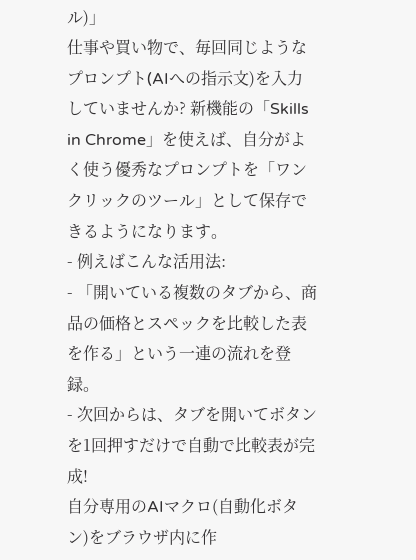ル)」
仕事や買い物で、毎回同じようなプロンプト(AIへの指示文)を入力していませんか? 新機能の「Skills in Chrome」を使えば、自分がよく使う優秀なプロンプトを「ワンクリックのツール」として保存できるようになります。
- 例えばこんな活用法:
- 「開いている複数のタブから、商品の価格とスペックを比較した表を作る」という一連の流れを登録。
- 次回からは、タブを開いてボタンを1回押すだけで自動で比較表が完成!
自分専用のAIマクロ(自動化ボタン)をブラウザ内に作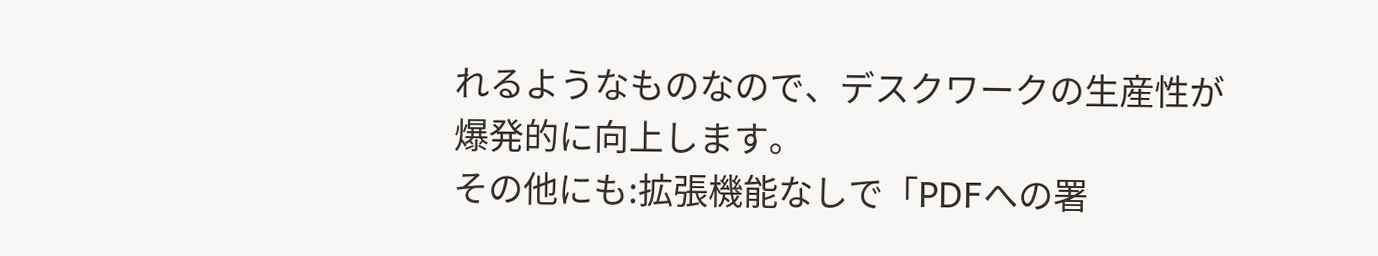れるようなものなので、デスクワークの生産性が爆発的に向上します。
その他にも:拡張機能なしで「PDFへの署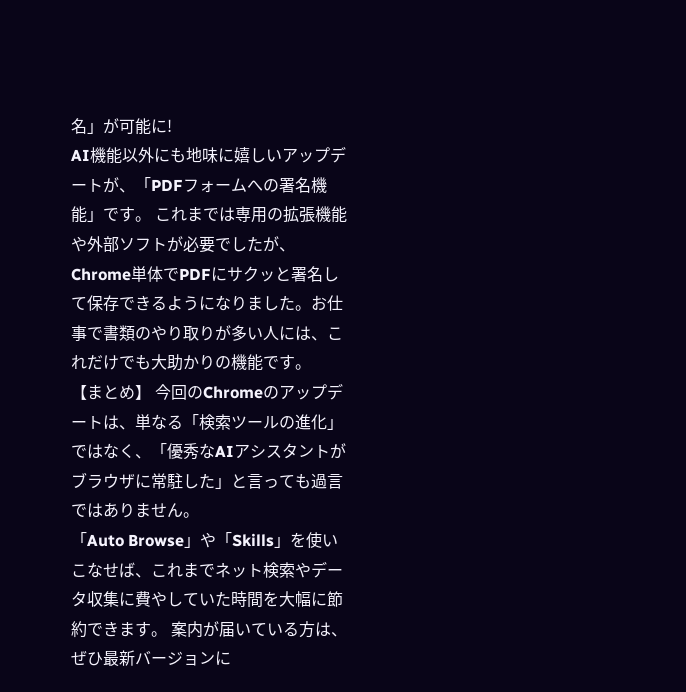名」が可能に!
AI機能以外にも地味に嬉しいアップデートが、「PDFフォームへの署名機能」です。 これまでは専用の拡張機能や外部ソフトが必要でしたが、Chrome単体でPDFにサクッと署名して保存できるようになりました。お仕事で書類のやり取りが多い人には、これだけでも大助かりの機能です。
【まとめ】 今回のChromeのアップデートは、単なる「検索ツールの進化」ではなく、「優秀なAIアシスタントがブラウザに常駐した」と言っても過言ではありません。
「Auto Browse」や「Skills」を使いこなせば、これまでネット検索やデータ収集に費やしていた時間を大幅に節約できます。 案内が届いている方は、ぜひ最新バージョンに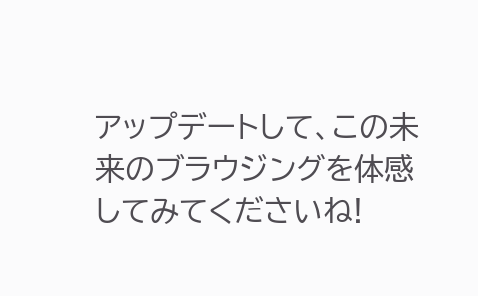アップデートして、この未来のブラウジングを体感してみてくださいね!